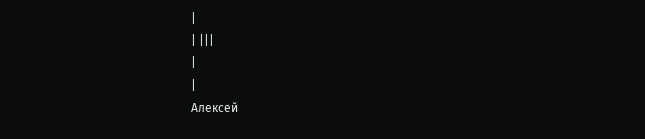|
| |||
|
|
Алексей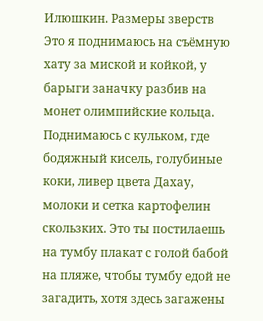Илюшкин. Размеры зверств Это я поднимаюсь на съёмную хату за миской и койкой, у барыги заначку разбив на монет олимпийские кольца. Поднимаюсь с кульком, где бодяжный кисель, голубиные коки, ливер цвета Дахау, молоки и сетка картофелин скользких. Это ты постилаешь на тумбу плакат с голой бабой на пляже, чтобы тумбу едой не загадить, хотя здесь загажены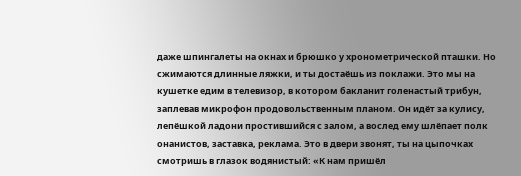даже шпингалеты на окнах и брюшко у хронометрической пташки. Но сжимаются длинные ляжки, и ты достаёшь из поклажи. Это мы на кушетке едим в телевизор, в котором бакланит голенастый трибун, заплевав микрофон продовольственным планом. Он идёт за кулису, лепёшкой ладони простившийся с залом, а вослед ему шлёпает полк онанистов, заставка, реклама. Это в двери звонят, ты на цыпочках смотришь в глазок водянистый: «К нам пришёл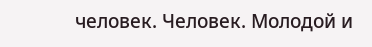человек. Человек. Молодой и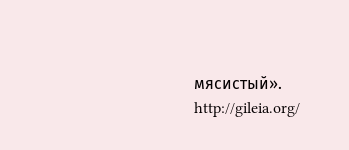мясистый». http://gileia.org/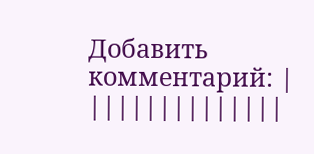Добавить комментарий: |
||||||||||||||